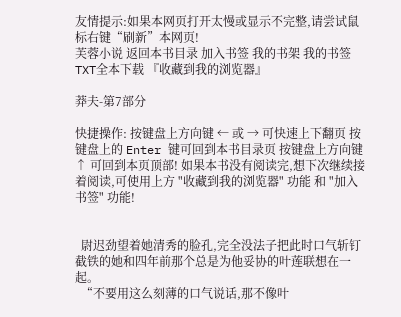友情提示:如果本网页打开太慢或显示不完整,请尝试鼠标右键“刷新”本网页!
芙蓉小说 返回本书目录 加入书签 我的书架 我的书签 TXT全本下载 『收藏到我的浏览器』

莽夫-第7部分

快捷操作: 按键盘上方向键 ← 或 → 可快速上下翻页 按键盘上的 Enter 键可回到本书目录页 按键盘上方向键 ↑ 可回到本页顶部! 如果本书没有阅读完,想下次继续接着阅读,可使用上方 "收藏到我的浏览器" 功能 和 "加入书签" 功能!


  尉迟劲望着她清秀的脸孔,完全没法子把此时口气斩钉截铁的她和四年前那个总是为他妥协的叶莲联想在一起。
  “不要用这么刻薄的口气说话,那不像叶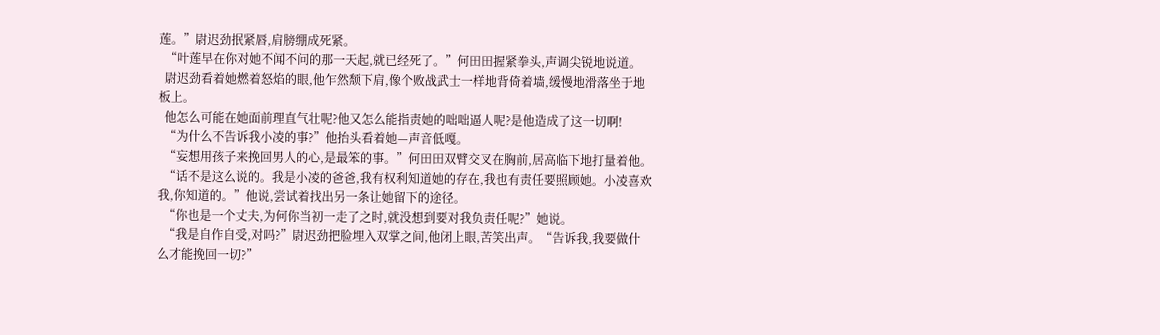莲。”尉迟劲抿紧唇,肩膀绷成死紧。
  “叶莲早在你对她不闻不问的那一天起,就已经死了。”何田田握紧拳头,声调尖锐地说道。
  尉迟劲看着她燃着怒焰的眼,他乍然颓下肩,像个败战武士一样地背倚着墙,缓慢地滑落坐于地板上。
  他怎么可能在她面前理直气壮呢?他又怎么能指责她的咄咄逼人呢?是他造成了这一切啊!
  “为什么不告诉我小凌的事?”他抬头看着她—声音低嘎。
  “妄想用孩子来挽回男人的心,是最笨的事。”何田田双臂交叉在胸前,居高临下地打量着他。
  “话不是这么说的。我是小凌的爸爸,我有权利知道她的存在,我也有责任要照顾她。小凌喜欢我,你知道的。”他说,尝试着找出另一条让她留下的途径。
  “你也是一个丈夫,为何你当初一走了之时,就没想到要对我负责任呢?”她说。
  “我是自作自受,对吗?”尉迟劲把脸埋入双掌之间,他闭上眼,苦笑出声。“告诉我,我要做什么才能挽回一切?”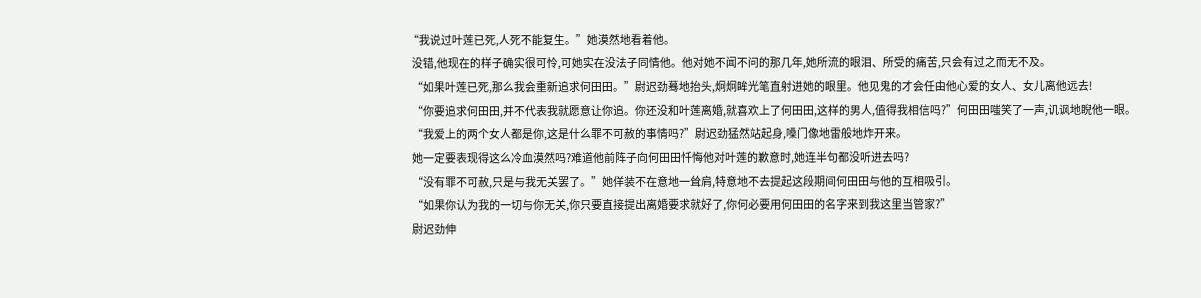“我说过叶莲已死,人死不能复生。”她漠然地看着他。
  没错,他现在的样子确实很可怜,可她实在没法子同情他。他对她不闻不问的那几年,她所流的眼泪、所受的痛苦,只会有过之而无不及。
  “如果叶莲已死,那么我会重新追求何田田。”尉迟劲蓦地抬头,炯炯眸光笔直射进她的眼里。他见鬼的才会任由他心爱的女人、女儿离他远去!
  “你要追求何田田,并不代表我就愿意让你追。你还没和叶莲离婚,就喜欢上了何田田,这样的男人,值得我相信吗?”何田田嗤笑了一声,讥讽地睨他一眼。
  “我爱上的两个女人都是你,这是什么罪不可赦的事情吗?”尉迟劲猛然站起身,嗓门像地雷般地炸开来。
  她一定要表现得这么冷血漠然吗?难道他前阵子向何田田忏悔他对叶莲的歉意时,她连半句都没听进去吗?
  “没有罪不可赦,只是与我无关罢了。”她佯装不在意地一耸肩,特意地不去提起这段期间何田田与他的互相吸引。
  “如果你认为我的一切与你无关,你只要直接提出离婚要求就好了,你何必要用何田田的名字来到我这里当管家?”
  尉迟劲伸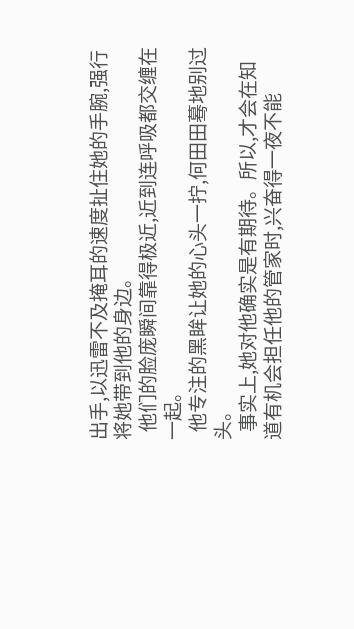出手,以迅雷不及掩耳的速度扯住她的手腕,强行将她带到他的身边。
  他们的脸庞瞬间靠得极近,近到连呼吸都交缠在一起。
  他专注的黑眸让她的心头一拧,何田田蓦地别过头。
  事实上,她对他确实是有期待。所以,才会在知道有机会担任他的管家时,兴奋得一夜不能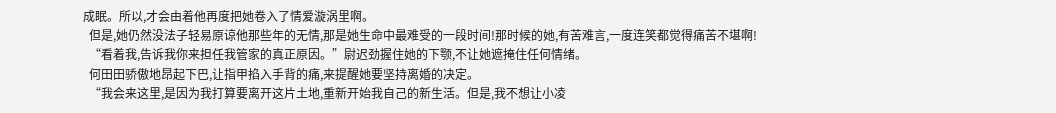成眠。所以,才会由着他再度把她卷入了情爱漩涡里啊。
  但是,她仍然没法子轻易原谅他那些年的无情,那是她生命中最难受的一段时间!那时候的她,有苦难言,一度连笑都觉得痛苦不堪啊!
  “看着我,告诉我你来担任我管家的真正原因。”尉迟劲握住她的下颚,不让她遮掩住任何情绪。
  何田田骄傲地昂起下巴,让指甲掐入手背的痛,来提醒她要坚持离婚的决定。
  “我会来这里,是因为我打算要离开这片土地,重新开始我自己的新生活。但是,我不想让小凌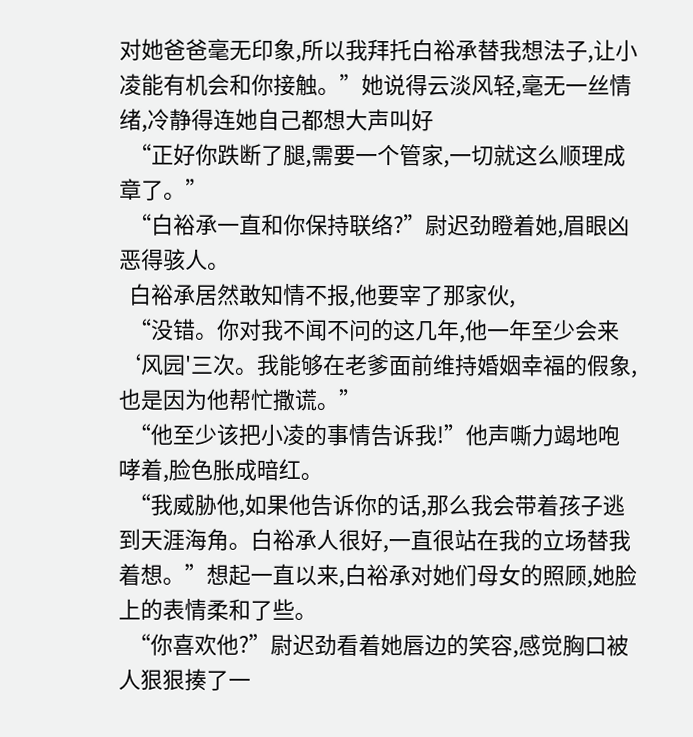对她爸爸毫无印象,所以我拜托白裕承替我想法子,让小凌能有机会和你接触。”她说得云淡风轻,毫无一丝情绪,冷静得连她自己都想大声叫好
  “正好你跌断了腿,需要一个管家,一切就这么顺理成章了。”
  “白裕承一直和你保持联络?”尉迟劲瞪着她,眉眼凶恶得骇人。
  白裕承居然敢知情不报,他要宰了那家伙,
  “没错。你对我不闻不问的这几年,他一年至少会来‘风园'三次。我能够在老爹面前维持婚姻幸福的假象,也是因为他帮忙撒谎。”
  “他至少该把小凌的事情告诉我!”他声嘶力竭地咆哮着,脸色胀成暗红。
  “我威胁他,如果他告诉你的话,那么我会带着孩子逃到天涯海角。白裕承人很好,一直很站在我的立场替我着想。”想起一直以来,白裕承对她们母女的照顾,她脸上的表情柔和了些。
  “你喜欢他?”尉迟劲看着她唇边的笑容,感觉胸口被人狠狠揍了一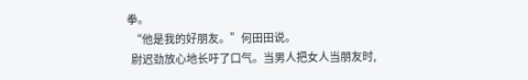拳。
  “他是我的好朋友。”何田田说。
  尉迟劲放心地长吁了口气。当男人把女人当朋友时,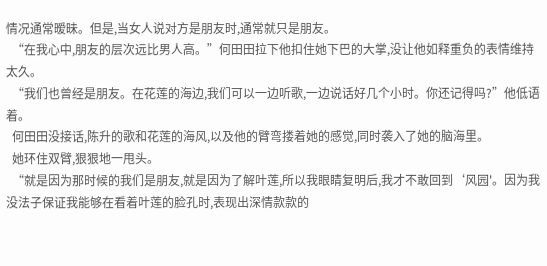情况通常暧昧。但是,当女人说对方是朋友时,通常就只是朋友。
  “在我心中,朋友的层次远比男人高。”何田田拉下他扣住她下巴的大掌,没让他如释重负的表情维持太久。
  “我们也曾经是朋友。在花莲的海边,我们可以一边听歌,一边说话好几个小时。你还记得吗?”他低语着。
  何田田没接话,陈升的歌和花莲的海风,以及他的臂弯搂着她的感觉,同时袭入了她的脑海里。
  她环住双臂,狠狠地一甩头。
  “就是因为那时候的我们是朋友,就是因为了解叶莲,所以我眼睛复明后,我才不敢回到‘风园'。因为我没法子保证我能够在看着叶莲的脸孔时,表现出深情款款的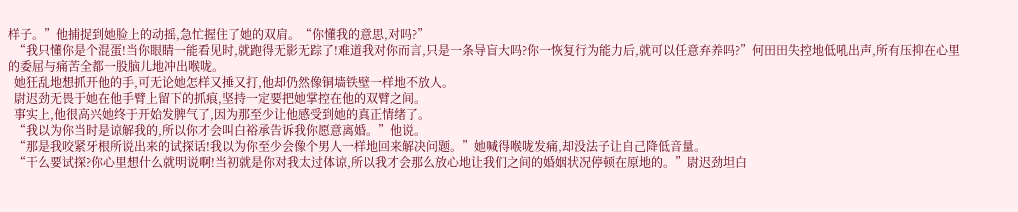样子。”他捕捉到她脸上的动摇,急忙握住了她的双肩。“你懂我的意思,对吗?”
  “我只懂你是个混蛋!当你眼睛一能看见时,就跑得无影无踪了!难道我对你而言,只是一条导盲大吗?你一恢复行为能力后,就可以任意弃养吗?”何田田失控地低吼出声,所有压抑在心里的委屈与痛苦全都一股脑儿地冲出喉咙。
  她狂乱地想抓开他的手,可无论她怎样又捶又打,他却仍然像铜墙铁壁一样地不放人。
  尉迟劲无畏于她在他手臂上留下的抓痕,坚持一定要把她掌控在他的双臂之间。
  事实上,他很高兴她终于开始发脾气了,因为那至少让他感受到她的真正情绪了。
  “我以为你当时是谅解我的,所以你才会叫白裕承告诉我你愿意离婚。”他说。
  “那是我咬紧牙根所说出来的试探话!我以为你至少会像个男人一样地回来解决问题。”她喊得喉咙发痛,却没法子让自己降低音量。
  “干么要试探?你心里想什么就明说啊!当初就是你对我太过体谅,所以我才会那么放心地让我们之间的婚姻状况停顿在原地的。”尉迟劲坦白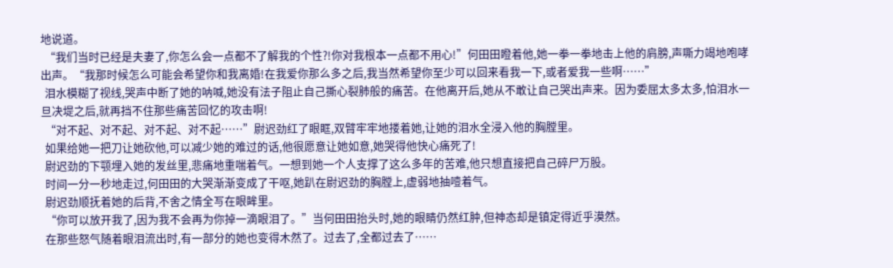地说道。
  “我们当时已经是夫妻了,你怎么会一点都不了解我的个性?!你对我根本一点都不用心!”何田田瞪着他,她一拳一拳地击上他的肩膀,声嘶力竭地咆哮出声。“我那时候怎么可能会希望你和我离婚!在我爱你那么多之后,我当然希望你至少可以回来看我一下,或者爱我一些啊……”
  泪水模糊了视线,哭声中断了她的呐喊,她没有法子阻止自己撕心裂肺般的痛苦。在他离开后,她从不敢让自己哭出声来。因为委屈太多太多,怕泪水一旦决堤之后,就再挡不住那些痛苦回忆的攻击啊!
  “对不起、对不起、对不起、对不起……”尉迟劲红了眼眶,双臂牢牢地搂着她,让她的泪水全浸入他的胸膛里。
  如果给她一把刀让她砍他,可以减少她的难过的话,他很愿意让她如意,她哭得他快心痛死了!
  尉迟劲的下颚埋入她的发丝里,悲痛地重喘着气。一想到她一个人支撑了这么多年的苦难,他只想直接把自己碎尸万股。
  时间一分一秒地走过,何田田的大哭渐渐变成了干呕,她趴在尉迟劲的胸膛上,虚弱地抽噎着气。
  尉迟劲顺抚着她的后背,不舍之情全写在眼眸里。
  “你可以放开我了,因为我不会再为你掉一滴眼泪了。”当何田田抬头时,她的眼睛仍然红肿,但神态却是镇定得近乎漠然。
  在那些怒气随着眼泪流出时,有一部分的她也变得木然了。过去了,全都过去了……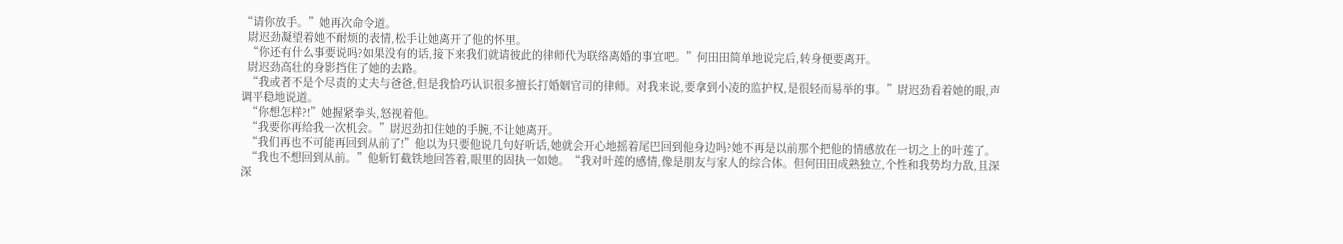“请你放手。”她再次命令道。
  尉迟劲凝望着她不耐烦的表情,松手让她离开了他的怀里。
  “你还有什么事要说吗?如果没有的话,接下来我们就请彼此的律师代为联络离婚的事宜吧。”何田田简单地说完后,转身便要离开。
  尉迟劲高壮的身影挡住了她的去路。
  “我或者不是个尽责的丈夫与爸爸,但是我恰巧认识很多擅长打婚姻官司的律师。对我来说,要拿到小凌的监护权,是很轻而易举的事。”尉迟劲看着她的眼,声调平稳地说道。
  “你想怎样?!”她握紧拳头,怒视着他。
  “我要你再给我一次机会。”尉迟劲扣住她的手腕,不让她离开。
  “我们再也不可能再回到从前了!”他以为只要他说几句好听话,她就会开心地摇着尾巴回到他身边吗?她不再是以前那个把他的情感放在一切之上的叶莲了。
  “我也不想回到从前。”他斩钉截铁地回答着,眼里的固执一如她。“我对叶莲的感情,像是朋友与家人的综合体。但何田田成熟独立,个性和我势均力敌,且深深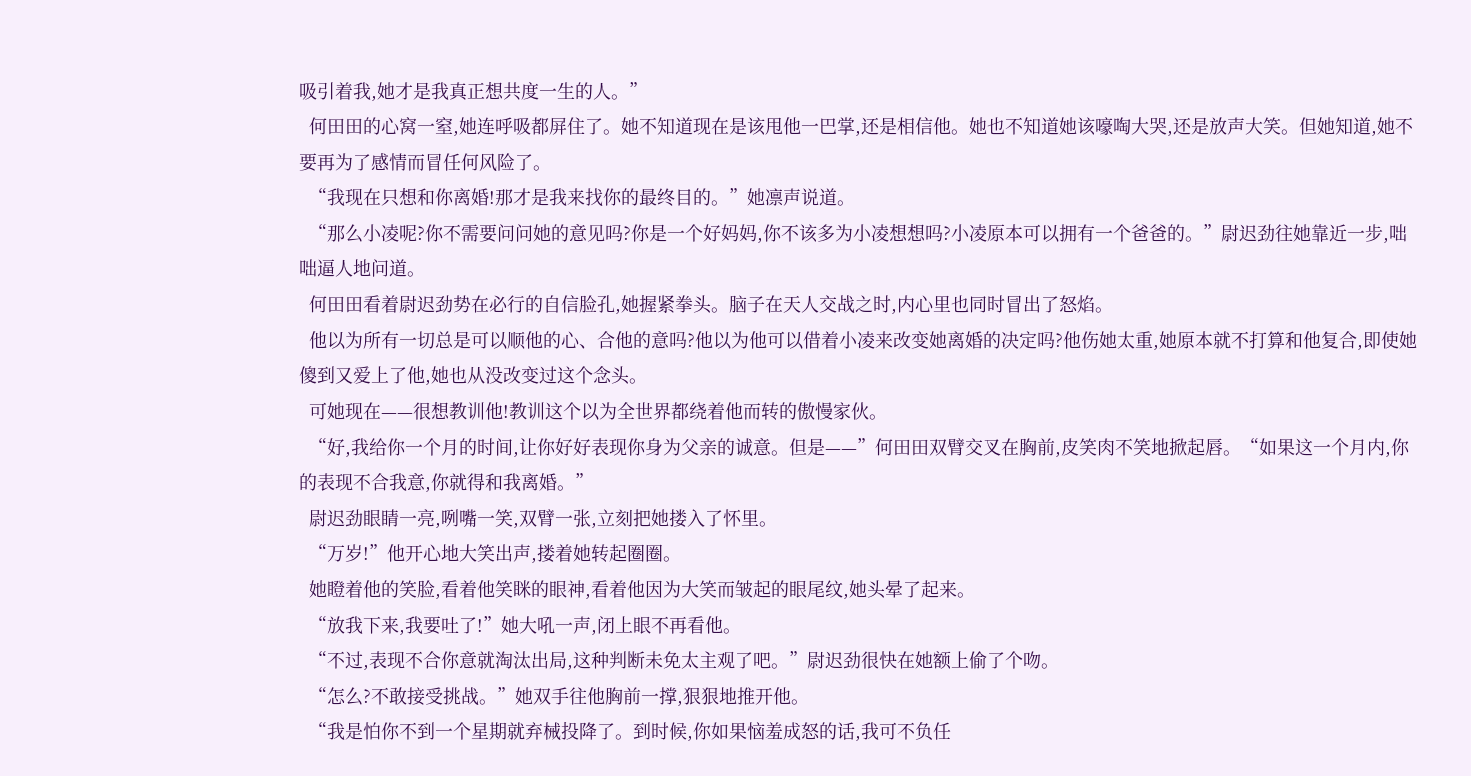吸引着我,她才是我真正想共度一生的人。”
  何田田的心窝一窒,她连呼吸都屏住了。她不知道现在是该甩他一巴掌,还是相信他。她也不知道她该嚎啕大哭,还是放声大笑。但她知道,她不要再为了感情而冒任何风险了。
  “我现在只想和你离婚!那才是我来找你的最终目的。”她凛声说道。
  “那么小凌呢?你不需要问问她的意见吗?你是一个好妈妈,你不该多为小凌想想吗?小凌原本可以拥有一个爸爸的。”尉迟劲往她靠近一步,咄咄逼人地问道。
  何田田看着尉迟劲势在必行的自信脸孔,她握紧拳头。脑子在天人交战之时,内心里也同时冒出了怒焰。
  他以为所有一切总是可以顺他的心、合他的意吗?他以为他可以借着小凌来改变她离婚的决定吗?他伤她太重,她原本就不打算和他复合,即使她傻到又爱上了他,她也从没改变过这个念头。
  可她现在——很想教训他!教训这个以为全世界都绕着他而转的傲慢家伙。
  “好,我给你一个月的时间,让你好好表现你身为父亲的诚意。但是——”何田田双臂交叉在胸前,皮笑肉不笑地掀起唇。“如果这一个月内,你的表现不合我意,你就得和我离婚。”
  尉迟劲眼睛一亮,咧嘴一笑,双臂一张,立刻把她搂入了怀里。
  “万岁!”他开心地大笑出声,搂着她转起圈圈。
  她瞪着他的笑脸,看着他笑眯的眼神,看着他因为大笑而皱起的眼尾纹,她头晕了起来。
  “放我下来,我要吐了!”她大吼一声,闭上眼不再看他。
  “不过,表现不合你意就淘汰出局,这种判断未免太主观了吧。”尉迟劲很快在她额上偷了个吻。
  “怎么?不敢接受挑战。”她双手往他胸前一撑,狠狠地推开他。
  “我是怕你不到一个星期就弃械投降了。到时候,你如果恼羞成怒的话,我可不负任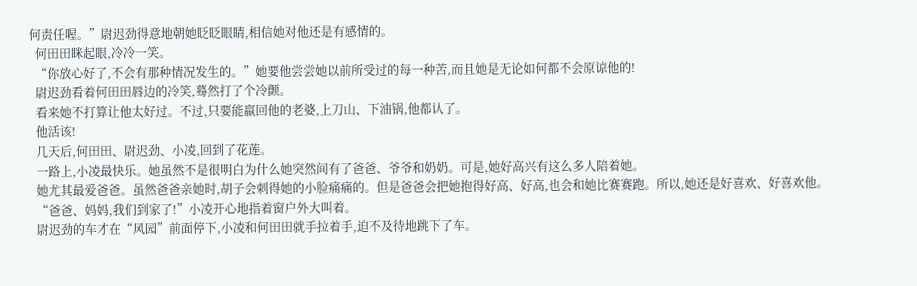何责任喔。”尉迟劲得意地朝她眨眨眼睛,相信她对他还是有感情的。
  何田田眯起眼,冷冷一笑。
  “你放心好了,不会有那种情况发生的。”她要他尝尝她以前所受过的每一种苦,而且她是无论如何都不会原谅他的!
  尉迟劲看着何田田唇边的冷笑,蓦然打了个冷颤。
  看来她不打算让他太好过。不过,只要能嬴回他的老婆,上刀山、下油锅,他都认了。
  他活该!
  几天后,何田田、尉迟劲、小凌,回到了花莲。
  一路上,小凌最快乐。她虽然不是很明白为什么她突然间有了爸爸、爷爷和奶奶。可是,她好高兴有这么多人陪着她。
  她尤其最爱爸爸。虽然爸爸亲她时,胡子会刺得她的小脸痛痛的。但是爸爸会把她抱得好高、好高,也会和她比赛赛跑。所以,她还是好喜欢、好喜欢他。
  “爸爸、妈妈,我们到家了!”小凌开心地指着窗户外大叫着。
  尉迟劲的车才在“风园”前面停下,小凌和何田田就手拉着手,迫不及待地跳下了车。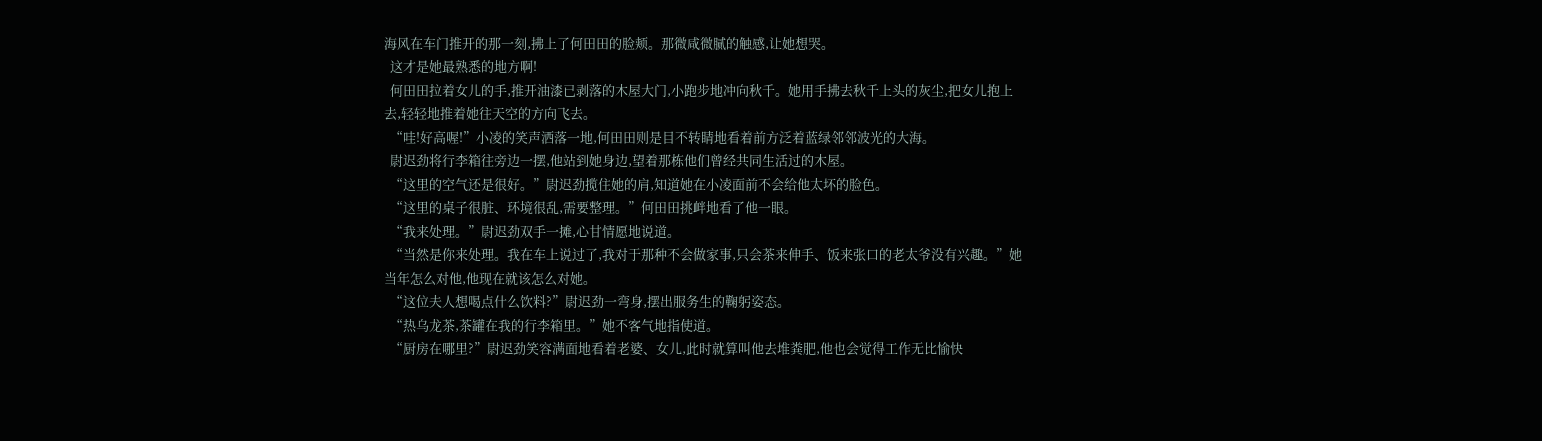海风在车门推开的那一刻,拂上了何田田的脸颊。那微咸微腻的触感,让她想哭。
  这才是她最熟悉的地方啊!
  何田田拉着女儿的手,推开油漆已剥落的木屋大门,小跑步地冲向秋千。她用手拂去秋千上头的灰尘,把女儿抱上去,轻轻地推着她往天空的方向飞去。
  “哇!好高喔!”小凌的笑声洒落一地,何田田则是目不转睛地看着前方泛着蓝绿邻邻波光的大海。
  尉迟劲将行李箱往旁边一摆,他站到她身边,望着那栋他们曾经共同生活过的木屋。
  “这里的空气还是很好。”尉迟劲揽住她的肩,知道她在小凌面前不会给他太坏的脸色。
  “这里的桌子很脏、环境很乱,需要整理。”何田田挑衅地看了他一眼。
  “我来处理。”尉迟劲双手一摊,心甘情愿地说道。
  “当然是你来处理。我在车上说过了,我对于那种不会做家事,只会茶来伸手、饭来张口的老太爷没有兴趣。”她当年怎么对他,他现在就该怎么对她。
  “这位夫人想喝点什么饮料?”尉迟劲一弯身,摆出服务生的鞠躬姿态。
  “热乌龙茶,茶罐在我的行李箱里。”她不客气地指使道。
  “厨房在哪里?”尉迟劲笑容满面地看着老婆、女儿,此时就算叫他去堆粪肥,他也会觉得工作无比愉快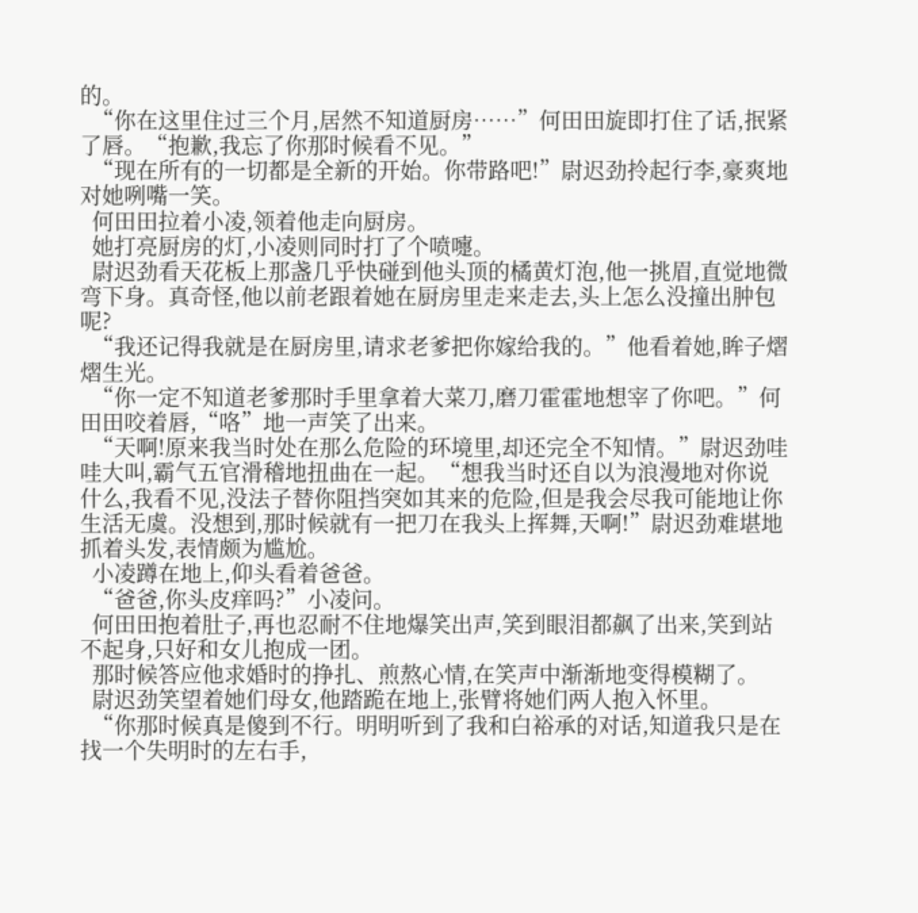的。
  “你在这里住过三个月,居然不知道厨房……”何田田旋即打住了话,抿紧了唇。“抱歉,我忘了你那时候看不见。”
  “现在所有的一切都是全新的开始。你带路吧!”尉迟劲拎起行李,豪爽地对她咧嘴一笑。
  何田田拉着小凌,领着他走向厨房。
  她打亮厨房的灯,小凌则同时打了个喷嚏。
  尉迟劲看天花板上那盏几乎快碰到他头顶的橘黄灯泡,他一挑眉,直觉地微弯下身。真奇怪,他以前老跟着她在厨房里走来走去,头上怎么没撞出肿包呢?
  “我还记得我就是在厨房里,请求老爹把你嫁给我的。”他看着她,眸子熠熠生光。
  “你一定不知道老爹那时手里拿着大菜刀,磨刀霍霍地想宰了你吧。”何田田咬着唇,“咯”地一声笑了出来。
  “天啊!原来我当时处在那么危险的环境里,却还完全不知情。”尉迟劲哇哇大叫,霸气五官滑稽地扭曲在一起。“想我当时还自以为浪漫地对你说什么,我看不见,没法子替你阻挡突如其来的危险,但是我会尽我可能地让你生活无虞。没想到,那时候就有一把刀在我头上挥舞,天啊!”尉迟劲难堪地抓着头发,表情颇为尴尬。
  小凌蹲在地上,仰头看着爸爸。
  “爸爸,你头皮痒吗?”小凌问。
  何田田抱着肚子,再也忍耐不住地爆笑出声,笑到眼泪都飙了出来,笑到站不起身,只好和女儿抱成一团。
  那时候答应他求婚时的挣扎、煎熬心情,在笑声中渐渐地变得模糊了。
  尉迟劲笑望着她们母女,他踏跪在地上,张臂将她们两人抱入怀里。
  “你那时候真是傻到不行。明明听到了我和白裕承的对话,知道我只是在找一个失明时的左右手,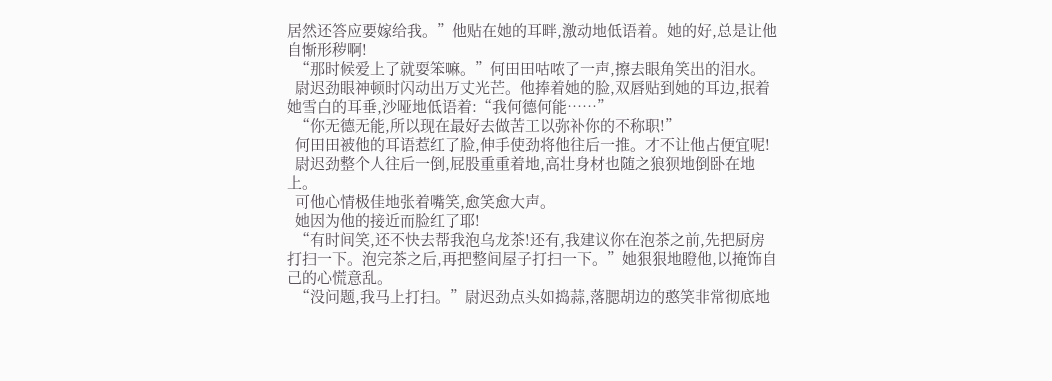居然还答应要嫁给我。”他贴在她的耳畔,激动地低语着。她的好,总是让他自惭形秽啊!
  “那时候爱上了就耍笨嘛。”何田田咕哝了一声,擦去眼角笑出的泪水。
  尉迟劲眼神顿时闪动出万丈光芒。他捧着她的脸,双唇贴到她的耳边,抿着她雪白的耳垂,沙哑地低语着:“我何德何能……”
  “你无德无能,所以现在最好去做苦工以弥补你的不称职!”
  何田田被他的耳语惹红了脸,伸手使劲将他往后一推。才不让他占便宜呢!
  尉迟劲整个人往后一倒,屁股重重着地,高壮身材也随之狼狈地倒卧在地上。
  可他心情极佳地张着嘴笑,愈笑愈大声。
  她因为他的接近而脸红了耶!
  “有时间笑,还不快去帮我泡乌龙茶!还有,我建议你在泡茶之前,先把厨房打扫一下。泡完茶之后,再把整间屋子打扫一下。”她狠狠地瞪他,以掩饰自己的心慌意乱。
  “没问题,我马上打扫。”尉迟劲点头如捣蒜,落腮胡边的憨笑非常彻底地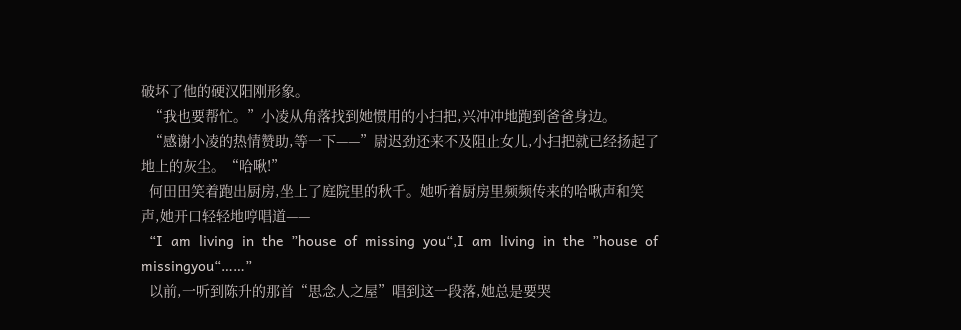破坏了他的硬汉阳刚形象。
  “我也要帮忙。”小凌从角落找到她惯用的小扫把,兴冲冲地跑到爸爸身边。
  “感谢小凌的热情赞助,等一下——”尉迟劲还来不及阻止女儿,小扫把就已经扬起了地上的灰尘。“哈啾!”
  何田田笑着跑出厨房,坐上了庭院里的秋千。她听着厨房里频频传来的哈啾声和笑声,她开口轻轻地哼唱道——
  “I  am  living  in  the  ”house  of  missing  you“,I  am  living  in  the  ”house  of  missingyou“……”
  以前,一听到陈升的那首“思念人之屋”唱到这一段落,她总是要哭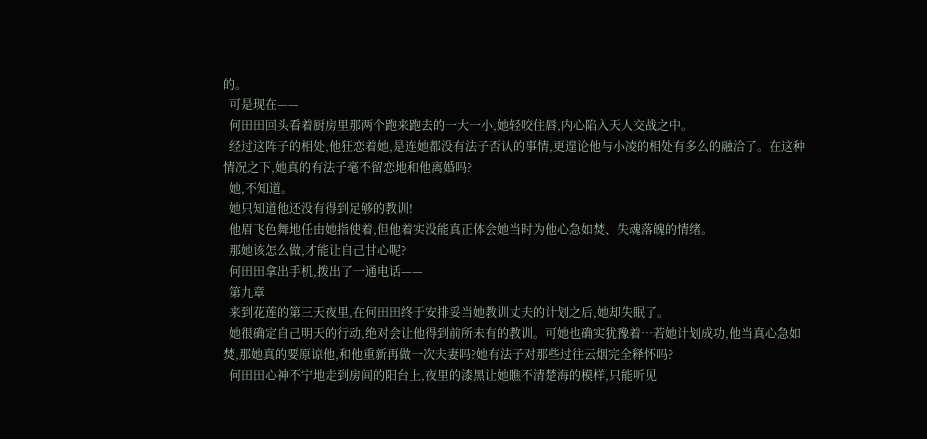的。
  可是现在——
  何田田回头看着厨房里那两个跑来跑去的一大一小,她轻咬住唇,内心陷入天人交战之中。
  经过这阵子的相处,他狂恋着她,是连她都没有法子否认的事情,更遑论他与小凌的相处有多么的融洽了。在这种情况之下,她真的有法子毫不留恋地和他离婚吗?
  她,不知道。
  她只知道他还没有得到足够的教训!
  他眉飞色舞地任由她指使着,但他着实没能真正体会她当时为他心急如焚、失魂落魄的情绪。
  那她该怎么做,才能让自己甘心呢?
  何田田拿出手机,拨出了一通电话——
  第九章
  来到花莲的第三天夜里,在何田田终于安排妥当她教训丈夫的计划之后,她却失眠了。
  她很确定自己明天的行动,绝对会让他得到前所未有的教训。可她也确实犹豫着…若她计划成功,他当真心急如焚,那她真的要原谅他,和他重新再做一次夫妻吗?她有法子对那些过往云烟完全释怀吗?
  何田田心神不宁地走到房间的阳台上,夜里的漆黑让她瞧不清楚海的模样,只能听见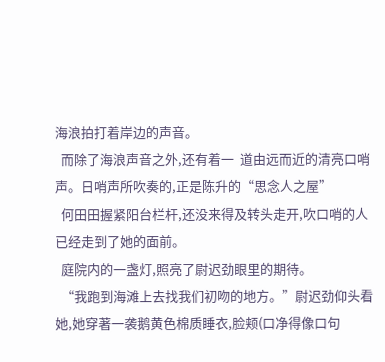海浪拍打着岸边的声音。
  而除了海浪声音之外,还有着一  道由远而近的清亮口哨声。日哨声所吹奏的,正是陈升的“思念人之屋”
  何田田握紧阳台栏杆,还没来得及转头走开,吹口哨的人已经走到了她的面前。
  庭院内的一盏灯,照亮了尉迟劲眼里的期待。
  “我跑到海滩上去找我们初吻的地方。”尉迟劲仰头看她,她穿著一袭鹅黄色棉质睡衣,脸颊(口净得像口句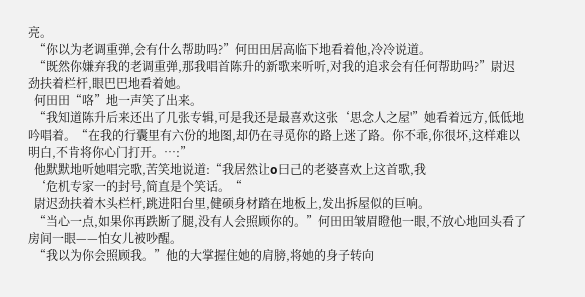亮。
  “你以为老调重弹,会有什么帮助吗?”何田田居高临下地看着他,冷冷说道。
  “既然你嫌弃我的老调重弹,那我唱首陈升的新歌来听听,对我的追求会有任何帮助吗?”尉迟劲扶着栏杆,眼巴巴地看着她。
  何田田“咯”地一声笑了出来。
  “我知道陈升后来还出了几张专辑,可是我还是最喜欢这张‘思念人之屋'”她看着远方,低低地吟唱着。“在我的行囊里有六份的地图,却仍在寻觅你的路上迷了路。你不乖,你很坏,这样难以明白,不肯将你心门打开。…:”
  他默默地听她唱完歌,苦笑地说道:“我居然让o曰己的老婆喜欢上这首歌,我
  ‘危机专家一的封号,简直是个笑话。“
  尉迟劲扶着木头栏杆,跳进阳台里,健硕身材踏在地板上,发出拆屋似的巨响。
  “当心一点,如果你再跌断了腿,没有人会照顾你的。”何田田皱眉瞪他一眼,不放心地回头看了房间一眼——怕女儿被吵醒。
  “我以为你会照顾我。”他的大掌握住她的肩膀,将她的身子转向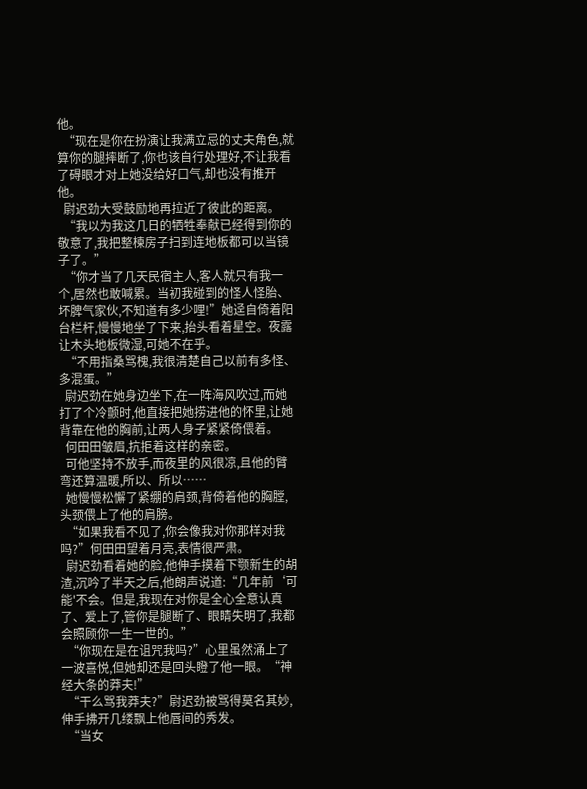他。
  “现在是你在扮演让我满立忌的丈夫角色,就算你的腿摔断了,你也该自行处理好,不让我看了碍眼才对上她没给好口气,却也没有推开他。
  尉迟劲大受鼓励地再拉近了彼此的距离。
  “我以为我这几日的牺牲奉献已经得到你的敬意了,我把整楝房子扫到连地板都可以当镜子了。”
  “你才当了几天民宿主人,客人就只有我一个,居然也敢喊累。当初我碰到的怪人怪胎、坏脾气家伙,不知道有多少哩!”她迳自倚着阳台栏杆,慢慢地坐了下来,抬头看着星空。夜露让木头地板微湿,可她不在乎。
  “不用指桑骂槐,我很清楚自己以前有多怪、多混蛋。”
  尉迟劲在她身边坐下,在一阵海风吹过,而她打了个冷颤时,他直接把她捞进他的怀里,让她背靠在他的胸前,让两人身子紧紧倚偎着。
  何田田皱眉,抗拒着这样的亲密。
  可他坚持不放手,而夜里的风很凉,且他的臂弯还算温暖,所以、所以……
  她慢慢松懈了紧绷的肩颈,背倚着他的胸膛,头颈偎上了他的肩膀。
  “如果我看不见了,你会像我对你那样对我吗?”何田田望着月亮,表情很严肃。
  尉迟劲看着她的脸,他伸手摸着下颚新生的胡渣,沉吟了半天之后,他朗声说道:“几年前‘可能'不会。但是,我现在对你是全心全意认真了、爱上了,管你是腿断了、眼睛失明了,我都会照顾你一生一世的。”
  “你现在是在诅咒我吗?”心里虽然涌上了一波喜悦,但她却还是回头瞪了他一眼。“神经大条的莽夫!”
  “干么骂我莽夫?”尉迟劲被骂得莫名其妙,伸手拂开几缕飘上他唇间的秀发。
  “当女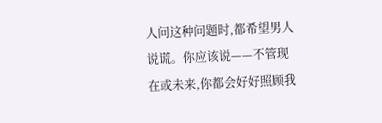人问这种问题时,都希望男人说谎。你应该说——不管现在或未来,你都会好好照顾我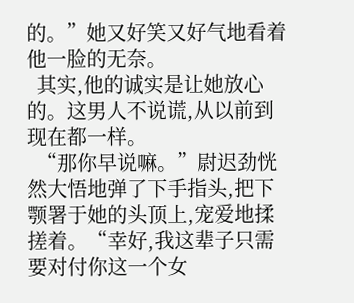的。”她又好笑又好气地看着他一脸的无奈。
  其实,他的诚实是让她放心的。这男人不说谎,从以前到现在都一样。
  “那你早说嘛。”尉迟劲恍然大悟地弹了下手指头,把下颚署于她的头顶上,宠爱地揉搓着。“幸好,我这辈子只需要对付你这一个女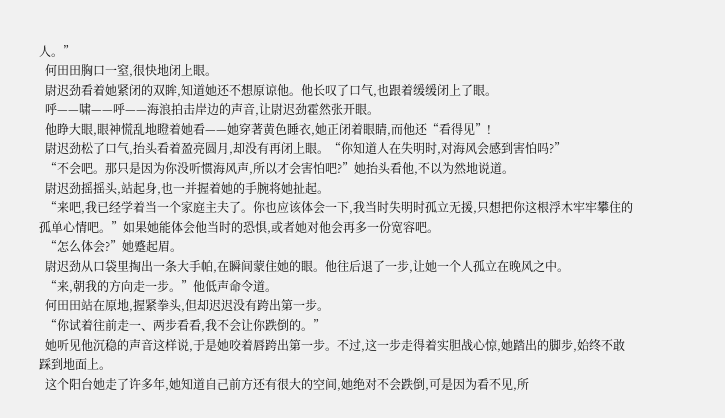人。”
  何田田胸口一窒,很快地闭上眼。
  尉迟劲看着她紧闭的双眸,知道她还不想原谅他。他长叹了口气,也跟着缓缓闭上了眼。
  呼——啸——呼——海浪拍击岸边的声音,让尉迟劲霍然张开眼。
  他睁大眼,眼神慌乱地瞪着她看——她穿著黄色睡衣,她正闭着眼睛,而他还“看得见”!
  尉迟劲松了口气,抬头看着盈亮圆月,却没有再闭上眼。“你知道人在失明时,对海风会感到害怕吗?”
  “不会吧。那只是因为你没听惯海风声,所以才会害怕吧?”她抬头看他,不以为然地说道。
  尉迟劲摇摇头,站起身,也一并握着她的手腕将她扯起。
  “来吧,我已经学着当一个家庭主夫了。你也应该体会一下,我当时失明时孤立无援,只想把你这根浮木牢牢攀住的孤单心情吧。”如果她能体会他当时的恐惧,或者她对他会再多一份宽容吧。
  “怎么体会?”她蹙起眉。
  尉迟劲从口袋里掏出一条大手帕,在瞬间蒙住她的眼。他往后退了一步,让她一个人孤立在晚风之中。
  “来,朝我的方向走一步。”他低声命令道。
  何田田站在原地,握紧拳头,但却迟迟没有跨出第一步。
  “你试着往前走一、两步看看,我不会让你跌倒的。”
  她听见他沉稳的声音这样说,于是她咬着唇跨出第一步。不过,这一步走得着实胆战心惊,她踏出的脚步,始终不敢踩到地面上。
  这个阳台她走了许多年,她知道自己前方还有很大的空间,她绝对不会跌倒,可是因为看不见,所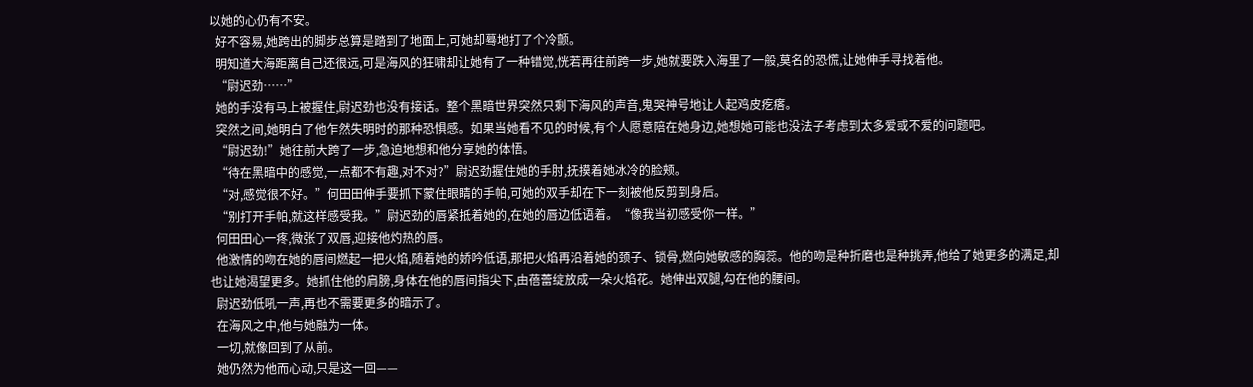以她的心仍有不安。
  好不容易,她跨出的脚步总算是踏到了地面上,可她却蓦地打了个冷颤。
  明知道大海距离自己还很远,可是海风的狂啸却让她有了一种错觉,恍若再往前跨一步,她就要跌入海里了一般,莫名的恐慌,让她伸手寻找着他。
  “尉迟劲……”
  她的手没有马上被握住,尉迟劲也没有接话。整个黑暗世界突然只剩下海风的声音,鬼哭神号地让人起鸡皮疙瘩。
  突然之间,她明白了他乍然失明时的那种恐惧感。如果当她看不见的时候,有个人愿意陪在她身边,她想她可能也没法子考虑到太多爱或不爱的问题吧。
  “尉迟劲!”她往前大跨了一步,急迫地想和他分享她的体悟。
  “待在黑暗中的感觉,一点都不有趣,对不对?”尉迟劲握住她的手肘,抚摸着她冰冷的脸颊。
  “对,感觉很不好。”何田田伸手要抓下蒙住眼睛的手帕,可她的双手却在下一刻被他反剪到身后。
  “别打开手帕,就这样感受我。”尉迟劲的唇紧抵着她的,在她的唇边低语着。“像我当初感受你一样。”
  何田田心一疼,微张了双唇,迎接他灼热的唇。
  他激情的吻在她的唇间燃起一把火焰,随着她的娇吟低语,那把火焰再沿着她的颈子、锁骨,燃向她敏感的胸蕊。他的吻是种折磨也是种挑弄,他给了她更多的满足,却也让她渴望更多。她抓住他的肩膀,身体在他的唇间指尖下,由蓓蕾绽放成一朵火焰花。她伸出双腿,勾在他的腰间。
  尉迟劲低吼一声,再也不需要更多的暗示了。
  在海风之中,他与她融为一体。
  一切,就像回到了从前。
  她仍然为他而心动,只是这一回——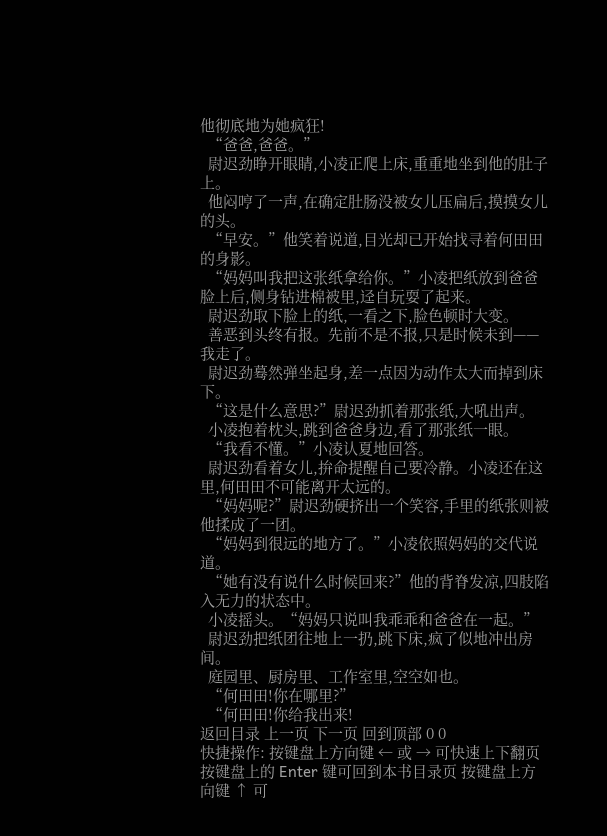他彻底地为她疯狂!
  “爸爸,爸爸。”
  尉迟劲睁开眼睛,小凌正爬上床,重重地坐到他的肚子上。
  他闷哼了一声,在确定肚肠没被女儿压扁后,摸摸女儿的头。
  “早安。”他笑着说道,目光却已开始找寻着何田田的身影。
  “妈妈叫我把这张纸拿给你。”小凌把纸放到爸爸脸上后,侧身钻进棉被里,迳自玩耍了起来。
  尉迟劲取下脸上的纸,一看之下,脸色顿时大变。
  善恶到头终有报。先前不是不报,只是时候未到——我走了。
  尉迟劲蓦然弹坐起身,差一点因为动作太大而掉到床下。
  “这是什么意思?”尉迟劲抓着那张纸,大吼出声。
  小凌抱着枕头,跳到爸爸身边,看了那张纸一眼。
  “我看不懂。”小凌认夏地回答。
  尉迟劲看着女儿,拚命提醒自己要冷静。小凌还在这里,何田田不可能离开太远的。
  “妈妈呢?”尉迟劲硬挤出一个笑容,手里的纸张则被他揉成了一团。
  “妈妈到很远的地方了。”小凌依照妈妈的交代说道。
  “她有没有说什么时候回来?”他的背脊发凉,四肢陷入无力的状态中。
  小凌摇头。“妈妈只说叫我乖乖和爸爸在一起。”
  尉迟劲把纸团往地上一扔,跳下床,疯了似地冲出房间。
  庭园里、厨房里、工作室里,空空如也。
  “何田田!你在哪里?”
  “何田田!你给我出来!
返回目录 上一页 下一页 回到顶部 0 0
快捷操作: 按键盘上方向键 ← 或 → 可快速上下翻页 按键盘上的 Enter 键可回到本书目录页 按键盘上方向键 ↑ 可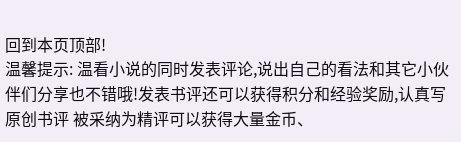回到本页顶部!
温馨提示: 温看小说的同时发表评论,说出自己的看法和其它小伙伴们分享也不错哦!发表书评还可以获得积分和经验奖励,认真写原创书评 被采纳为精评可以获得大量金币、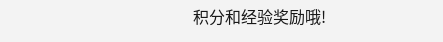积分和经验奖励哦!